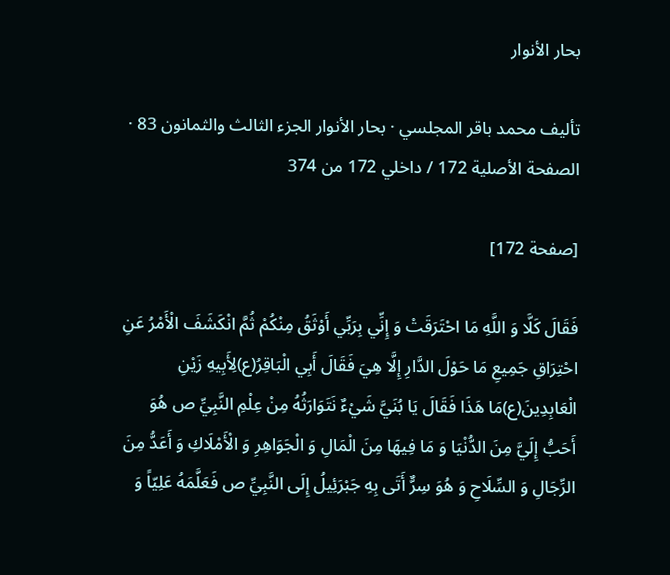بحار الأنوار

تأليف محمد باقر المجلسي · بحار الأنوار الجزء الثالث والثمانون 83 · الصفحة الأصلية 172 / داخلي 172 من 374

[صفحة 172]

فَقَالَ كَلَّا وَ اللَّهِ مَا احْتَرَقَتْ وَ إِنِّي بِرَبِّي أَوْثَقُ مِنْكُمْ ثُمَّ انْكَشَفَ الْأَمْرُ عَنِ احْتِرَاقِ جَمِيعِ مَا حَوْلَ الدَّارِ إِلَّا هِيَ فَقَالَ أَبِي الْبَاقِرُ(ع)لِأَبِيهِ زَيْنِ الْعَابِدِينَ(ع)مَا هَذَا فَقَالَ يَا بُنَيَّ شَيْءٌ نَتَوَارَثُهُ مِنْ عِلْمِ النَّبِيِّ ص هُوَ أَحَبُّ إِلَيَّ مِنَ الدُّنْيَا وَ مَا فِيهَا مِنَ الْمَالِ وَ الْجَوَاهِرِ وَ الْأَمْلَاكِ وَ أَعَدُّ مِنَ الرِّجَالِ وَ السِّلَاحِ وَ هُوَ سِرٌّ أَتَى بِهِ جَبْرَئِيلُ إِلَى النَّبِيِّ ص فَعَلَّمَهُ عَلِيّاً وَ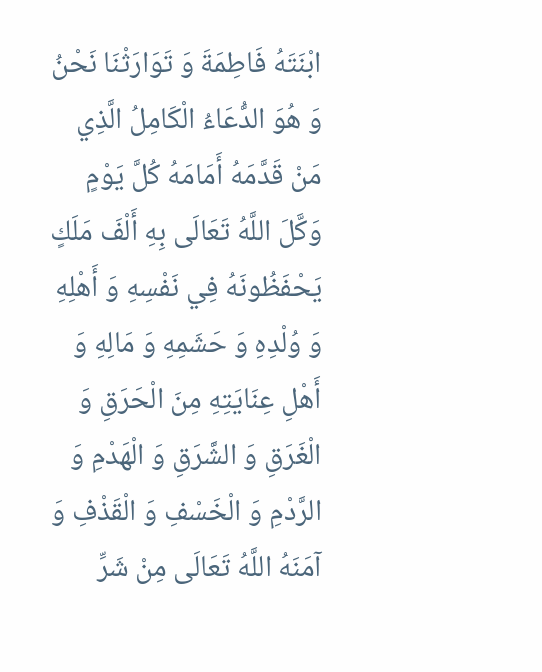ابْنَتَهُ فَاطِمَةَ وَ تَوَارَثْنَا نَحْنُ وَ هُوَ الدُّعَاءُ الْكَامِلُ الَّذِي مَنْ قَدَّمَهُ أَمَامَهُ كُلَّ يَوْمٍ وَكَّلَ اللَّهُ تَعَالَى بِهِ أَلْفَ مَلَكٍ يَحْفَظُونَهُ فِي نَفْسِهِ وَ أَهْلِهِ وَ وُلْدِهِ وَ حَشَمِهِ وَ مَالِهِ وَ أَهْلِ عِنَايَتِهِ مِنَ الْحَرَقِ وَ الْغَرَقِ وَ الشَّرَقِ وَ الْهَدْمِ وَ الرَّدْمِ وَ الْخَسْفِ وَ الْقَذْفِ وَ آمَنَهُ اللَّهُ تَعَالَى مِنْ شَرِّ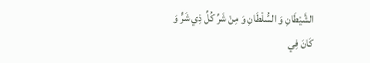الشَّيْطَانِ وَ السُّلْطَانِ وَ مِنْ شَرِّ كُلِّ ذِي شَرٍّ وَ كَانَ فِي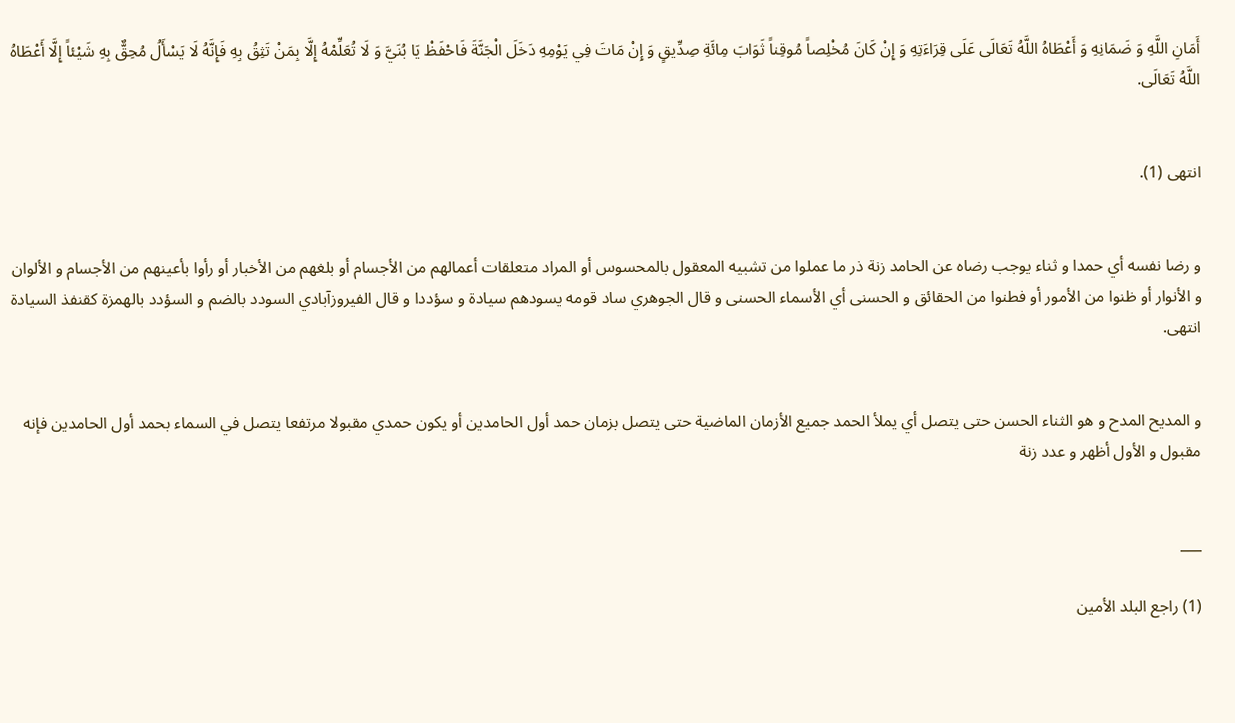أَمَانِ اللَّهِ وَ ضَمَانِهِ وَ أَعْطَاهُ اللَّهُ تَعَالَى عَلَى قِرَاءَتِهِ وَ إِنْ كَانَ مُخْلِصاً مُوقِناً ثَوَابَ مِائَةِ صِدِّيقٍ وَ إِنْ مَاتَ فِي يَوْمِهِ دَخَلَ الْجَنَّةَ فَاحْفَظْ يَا بُنَيَّ وَ لَا تُعَلِّمْهُ إِلَّا بِمَنْ تَثِقُ بِهِ فَإِنَّهُ لَا يَسْأَلُ مُحِقٌّ بِهِ شَيْئاً إِلَّا أَعْطَاهُ اللَّهُ تَعَالَى.


انتهى (1).


و رضا نفسه أي حمدا و ثناء يوجب رضاه عن الحامد زنة ذر ما عملوا من تشبيه المعقول بالمحسوس أو المراد متعلقات أعمالهم من الأجسام أو بلغهم من الأخبار أو رأوا بأعينهم من الأجسام و الألوان و الأنوار أو ظنوا من الأمور أو فطنوا من الحقائق و الحسنى أي الأسماء الحسنى و قال الجوهري ساد قومه يسودهم سيادة و سؤددا و قال الفيروزآبادي السودد بالضم و السؤدد بالهمزة كقنفذ السيادة انتهى.


و المديح المدح و هو الثناء الحسن حتى يتصل أي يملأ الحمد جميع الأزمان الماضية حتى يتصل بزمان حمد أول الحامدين أو يكون حمدي مقبولا مرتفعا يتصل في السماء بحمد أول الحامدين فإنه مقبول و الأول أظهر و عدد زنة


___

(1) راجع البلد الأمين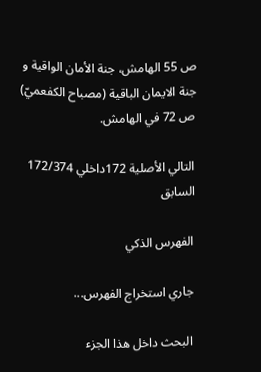ص 55 الهامش، جنة الأمان الواقية و جنة الايمان الباقية (مصباح الكفعميّ) ص 72 في الهامش.

التالي الأصلية 172داخلي 172/374 السابق

الفهرس الذكي

جاري استخراج الفهرس...

البحث داخل هذا الجزء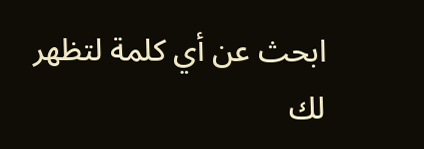ابحث عن أي كلمة لتظهر لك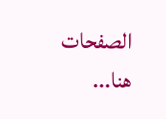الصفحات هنا...